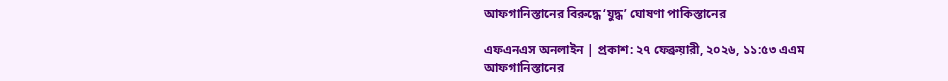আফগানিস্তানের বিরুদ্ধে ‘যুদ্ধ’ ঘোষণা পাকিস্তানের

এফএনএস অনলাইন | প্রকাশ: ২৭ ফেব্রুয়ারী, ২০২৬, ১১:৫৩ এএম
আফগানিস্তানের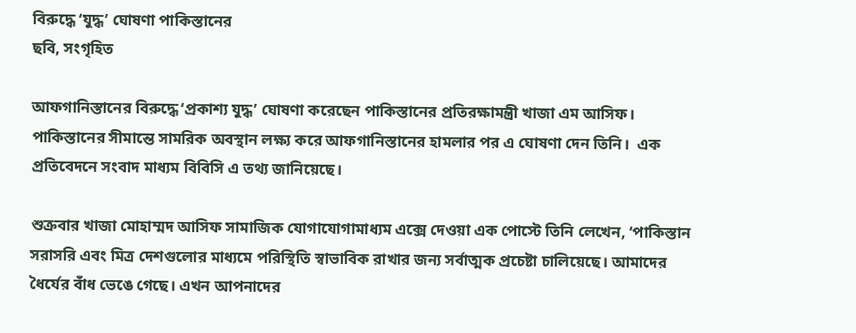বিরুদ্ধে ‘যুদ্ধ’ ঘোষণা পাকিস্তানের
ছবি, সংগৃহিত

আফগানিস্তানের বিরুদ্ধে ‘প্রকাশ্য যুদ্ধ’ ঘোষণা করেছেন পাকিস্তানের প্রতিরক্ষামন্ত্রী খাজা এম আসিফ। পাকিস্তানের সীমান্তে সামরিক অবস্থান লক্ষ্য করে আফগানিস্তানের হামলার পর এ ঘোষণা দেন তিনি।  এক প্রতিবেদনে সংবাদ মাধ্যম বিবিসি এ তথ্য জানিয়েছে।

শুক্রবার খাজা মোহাম্মদ আসিফ সামাজিক যোগাযোগামাধ্যম এক্সে দেওয়া এক পোস্টে তিনি লেখেন, ‘পাকিস্তান সরাসরি এবং মিত্র দেশগুলোর মাধ্যমে পরিস্থিতি স্বাভাবিক রাখার জন্য সর্বাত্মক প্রচেষ্টা চালিয়েছে। আমাদের ধৈর্যের বাঁধ ভেঙে গেছে। এখন আপনাদের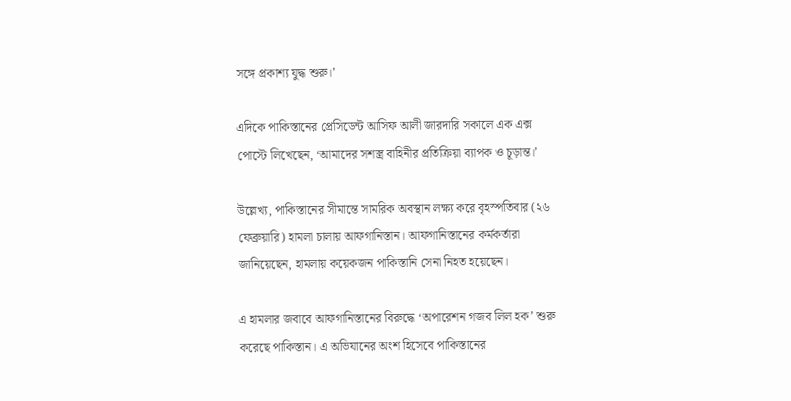সঙ্গে প্রকাশ্য যুদ্ধ শুরু।’

এদিকে পাকিস্তানের প্রেসিডেন্ট আসিফ আলী জারদারি সকালে এক এক্স পোস্টে লিখেছেন, ‘আমাদের সশস্ত্র বাহিনীর প্রতিক্রিয়া ব্যাপক ও চূড়ান্ত।’

উল্লেখ্য, পাকিস্তানের সীমান্তে সামরিক অবস্থান লক্ষ্য করে বৃহস্পতিবার (২৬ ফেব্রুয়ারি) হামলা চালায় আফগানিস্তান। আফগানিস্তানের কর্মকর্তারা জানিয়েছেন, হামলায় কয়েকজন পাকিস্তানি সেনা নিহত হয়েছেন।

এ হামলার জবাবে আফগানিস্তানের বিরুদ্ধে ‘অপারেশন গজব লিল হক’ শুরু করেছে পাকিস্তান। এ অভিযানের অংশ হিসেবে পাকিস্তানের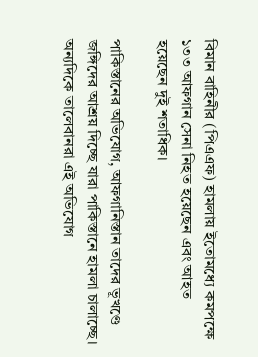বিমান বাহিনীর (পিএএফ) হামলায় ইতোমধ্যে কমপক্ষে ১৩৩ আফগান সেনা নিহত হয়েছেন এবং আহত হয়েছেন দুই শতাধিক।

পাকিস্তানের অভিযোগ, আফগানিস্তান তাদের ভূখণ্ডে জঙ্গিদের আশ্রয় দিচ্ছে যারা পাকিস্তানে হামলা চালাচ্ছে। অন্যদিকে তালেবানরা এই অভিযোগ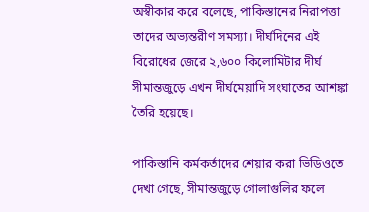অস্বীকার করে বলেছে, পাকিস্তানের নিরাপত্তা তাদের অভ্যন্তরীণ সমস্যা। দীর্ঘদিনের এই বিরোধের জেরে ২,৬০০ কিলোমিটার দীর্ঘ সীমান্তজুড়ে এখন দীর্ঘমেয়াদি সংঘাতের আশঙ্কা তৈরি হয়েছে।

পাকিস্তানি কর্মকর্তাদের শেয়ার করা ভিডিওতে দেখা গেছে, সীমান্তজুড়ে গোলাগুলির ফলে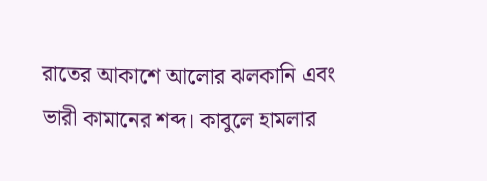রাতের আকাশে আলোর ঝলকানি এবং ভারী কামানের শব্দ। কাবুলে হামলার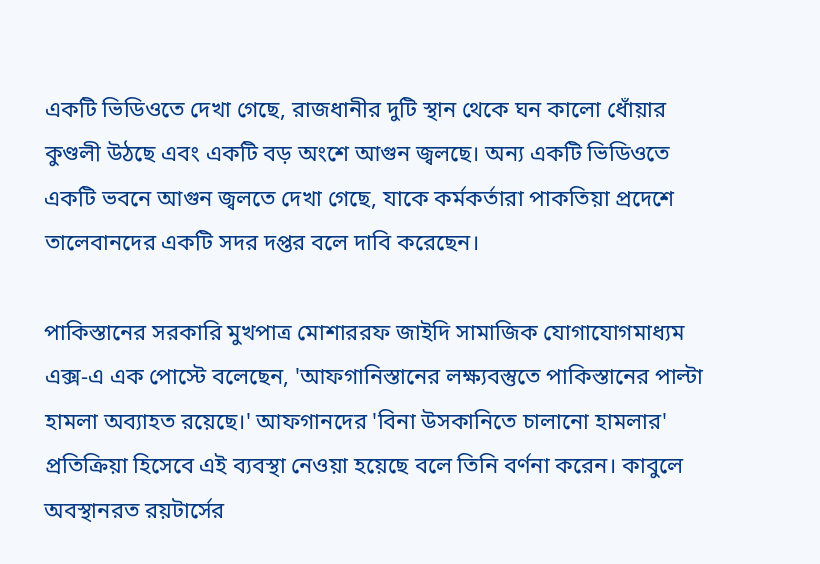একটি ভিডিওতে দেখা গেছে, রাজধানীর দুটি স্থান থেকে ঘন কালো ধোঁয়ার কুণ্ডলী উঠছে এবং একটি বড় অংশে আগুন জ্বলছে। অন্য একটি ভিডিওতে একটি ভবনে আগুন জ্বলতে দেখা গেছে, যাকে কর্মকর্তারা পাকতিয়া প্রদেশে তালেবানদের একটি সদর দপ্তর বলে দাবি করেছেন।

পাকিস্তানের সরকারি মুখপাত্র মোশাররফ জাইদি সামাজিক যোগাযোগমাধ্যম এক্স-এ এক পোস্টে বলেছেন, 'আফগানিস্তানের লক্ষ্যবস্তুতে পাকিস্তানের পাল্টা হামলা অব্যাহত রয়েছে।' আফগানদের 'বিনা উসকানিতে চালানো হামলার' প্রতিক্রিয়া হিসেবে এই ব্যবস্থা নেওয়া হয়েছে বলে তিনি বর্ণনা করেন। কাবুলে অবস্থানরত রয়টার্সের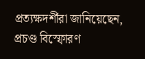প্রত্যক্ষদর্শীরা জানিয়েছেন, প্রচণ্ড বিস্ফোরণ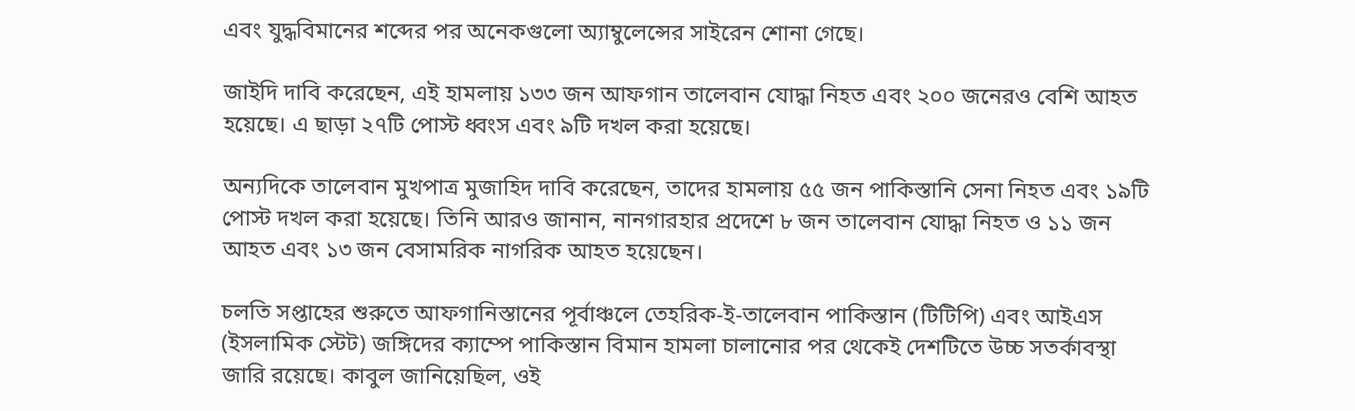এবং যুদ্ধবিমানের শব্দের পর অনেকগুলো অ্যাম্বুলেন্সের সাইরেন শোনা গেছে।

জাইদি দাবি করেছেন, এই হামলায় ১৩৩ জন আফগান তালেবান যোদ্ধা নিহত এবং ২০০ জনেরও বেশি আহত হয়েছে। এ ছাড়া ২৭টি পোস্ট ধ্বংস এবং ৯টি দখল করা হয়েছে।

অন্যদিকে তালেবান মুখপাত্র মুজাহিদ দাবি করেছেন, তাদের হামলায় ৫৫ জন পাকিস্তানি সেনা নিহত এবং ১৯টি পোস্ট দখল করা হয়েছে। তিনি আরও জানান, নানগারহার প্রদেশে ৮ জন তালেবান যোদ্ধা নিহত ও ১১ জন আহত এবং ১৩ জন বেসামরিক নাগরিক আহত হয়েছেন।

চলতি সপ্তাহের শুরুতে আফগানিস্তানের পূর্বাঞ্চলে তেহরিক-ই-তালেবান পাকিস্তান (টিটিপি) এবং আইএস (ইসলামিক স্টেট) জঙ্গিদের ক্যাম্পে পাকিস্তান বিমান হামলা চালানোর পর থেকেই দেশটিতে উচ্চ সতর্কাবস্থা জারি রয়েছে। কাবুল জানিয়েছিল, ওই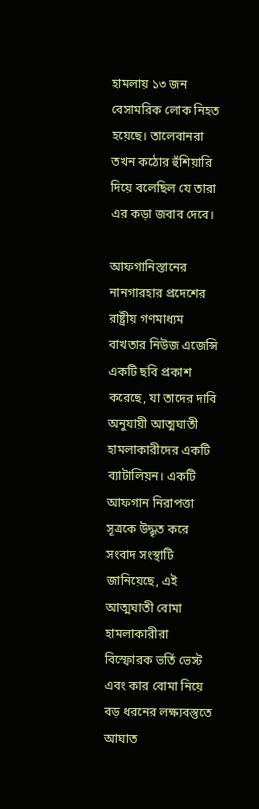হামলায় ১৩ জন বেসামরিক লোক নিহত হয়েছে। তালেবানরা তখন কঠোর হুঁশিয়ারি দিয়ে বলেছিল যে তারা এর কড়া জবাব দেবে।

আফগানিস্তানের নানগারহার প্রদেশের রাষ্ট্রীয় গণমাধ্যম বাখতার নিউজ এজেন্সি একটি ছবি প্রকাশ করেছে, যা তাদের দাবি অনুযায়ী আত্মঘাতী হামলাকারীদের একটি ব্যাটালিয়ন। একটি আফগান নিরাপত্তা সূত্রকে উদ্ধৃত করে সংবাদ সংস্থাটি জানিয়েছে, এই আত্মঘাতী বোমা হামলাকারীরা বিস্ফোরক ভর্তি ভেস্ট এবং কার বোমা নিয়ে বড় ধরনের লক্ষ্যবস্তুতে আঘাত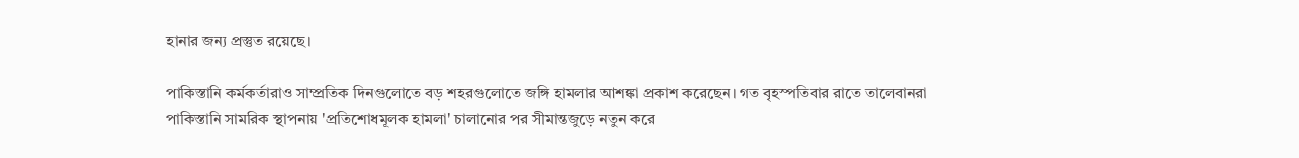হানার জন্য প্রস্তুত রয়েছে।

পাকিস্তানি কর্মকর্তারাও সাম্প্রতিক দিনগুলোতে বড় শহরগুলোতে জঙ্গি হামলার আশঙ্কা প্রকাশ করেছেন। গত বৃহস্পতিবার রাতে তালেবানরা পাকিস্তানি সামরিক স্থাপনায় 'প্রতিশোধমূলক হামলা' চালানোর পর সীমান্তজুড়ে নতুন করে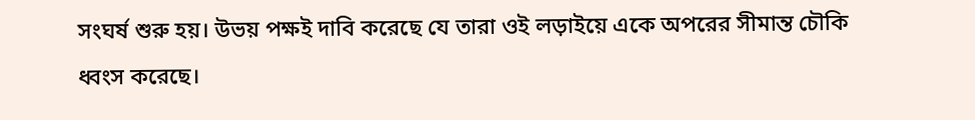সংঘর্ষ শুরু হয়। উভয় পক্ষই দাবি করেছে যে তারা ওই লড়াইয়ে একে অপরের সীমান্ত চৌকি ধ্বংস করেছে।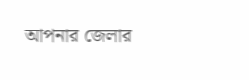আপনার জেলার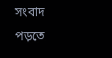সংবাদ পড়তে